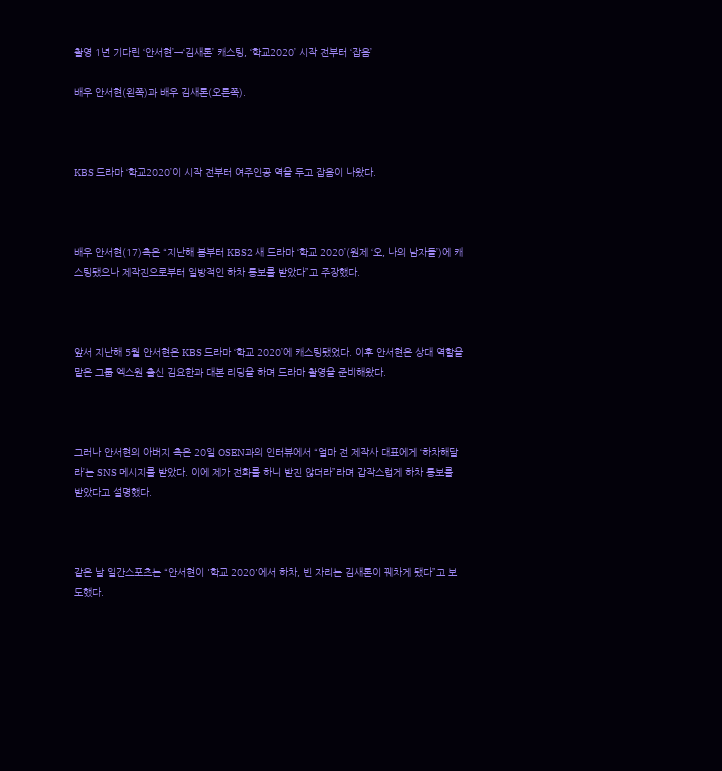촬영 1년 기다린 ‘안서현’→‘김새론’ 캐스팅, ‘학교2020’ 시작 전부터 ‘잡음’

배우 안서현(왼쪽)과 배우 김새론(오른쪽).



KBS 드라마 ‘학교2020’이 시작 전부터 여주인공 역을 두고 잡음이 나왔다.



배우 안서현(17)측은 “지난해 봄부터 KBS2 새 드라마 ‘학교 2020’(원제 ‘오, 나의 남자들’)에 캐스팅됐으나 제작진으로부터 일방적인 하차 통보를 받았다”고 주장했다.



앞서 지난해 5월 안서현은 KBS 드라마 ‘학교 2020’에 캐스팅됐었다. 이후 안서현은 상대 역할을 맡은 그룹 엑스원 출신 김요한과 대본 리딩을 하며 드라마 촬영을 준비해왔다.



그러나 안서현의 아버지 측은 20일 OSEN과의 인터뷰에서 “얼마 전 제작사 대표에게 ‘하차해달라’는 SNS 메시지를 받았다. 이에 제가 전화를 하니 받진 않더라”라며 갑작스럽게 하차 통보를 받았다고 설명했다.



같은 날 일간스포츠는 “안서현이 '학교 2020'에서 하차, 빈 자리는 김새론이 꿰차게 됐다”고 보도했다.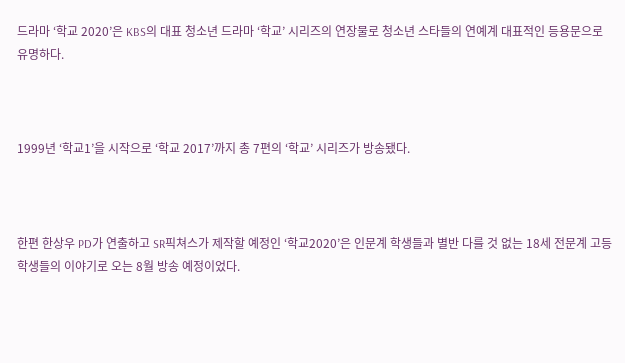드라마 ‘학교 2020’은 KBS의 대표 청소년 드라마 ‘학교’ 시리즈의 연장물로 청소년 스타들의 연예계 대표적인 등용문으로 유명하다.



1999년 ‘학교1’을 시작으로 ‘학교 2017’까지 총 7편의 ‘학교’ 시리즈가 방송됐다.



한편 한상우 PD가 연출하고 SR픽쳐스가 제작할 예정인 ‘학교2020’은 인문계 학생들과 별반 다를 것 없는 18세 전문계 고등학생들의 이야기로 오는 8월 방송 예정이었다.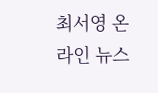최서영 온라인 뉴스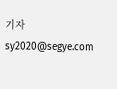기자 sy2020@segye.com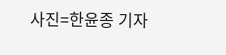사진=한윤종 기자